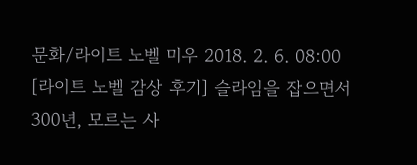문화/라이트 노벨 미우 2018. 2. 6. 08:00
[라이트 노벨 감상 후기] 슬라임을 잡으면서 300년, 모르는 사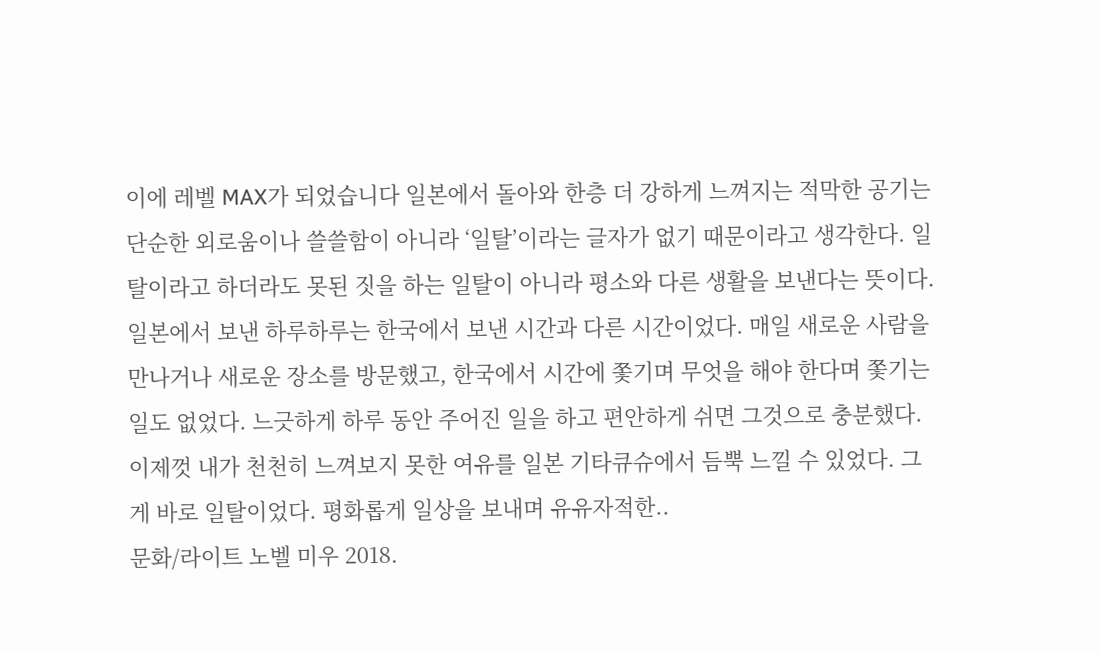이에 레벨 MAX가 되었습니다 일본에서 돌아와 한층 더 강하게 느껴지는 적막한 공기는 단순한 외로움이나 쓸쓸함이 아니라 ‘일탈’이라는 글자가 없기 때문이라고 생각한다. 일탈이라고 하더라도 못된 짓을 하는 일탈이 아니라 평소와 다른 생활을 보낸다는 뜻이다. 일본에서 보낸 하루하루는 한국에서 보낸 시간과 다른 시간이었다. 매일 새로운 사람을 만나거나 새로운 장소를 방문했고, 한국에서 시간에 쫓기며 무엇을 해야 한다며 쫓기는 일도 없었다. 느긋하게 하루 동안 주어진 일을 하고 편안하게 쉬면 그것으로 충분했다. 이제껏 내가 천천히 느껴보지 못한 여유를 일본 기타큐슈에서 듬뿍 느낄 수 있었다. 그게 바로 일탈이었다. 평화롭게 일상을 보내며 유유자적한..
문화/라이트 노벨 미우 2018.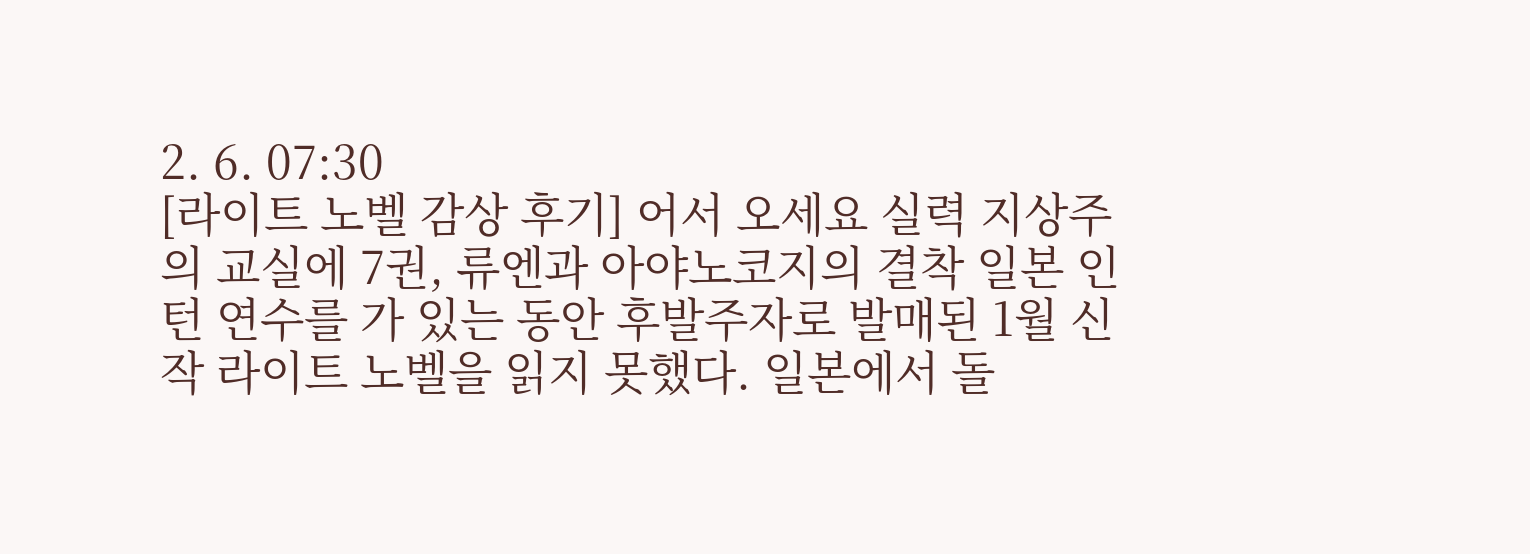2. 6. 07:30
[라이트 노벨 감상 후기] 어서 오세요 실력 지상주의 교실에 7권, 류엔과 아야노코지의 결착 일본 인턴 연수를 가 있는 동안 후발주자로 발매된 1월 신작 라이트 노벨을 읽지 못했다. 일본에서 돌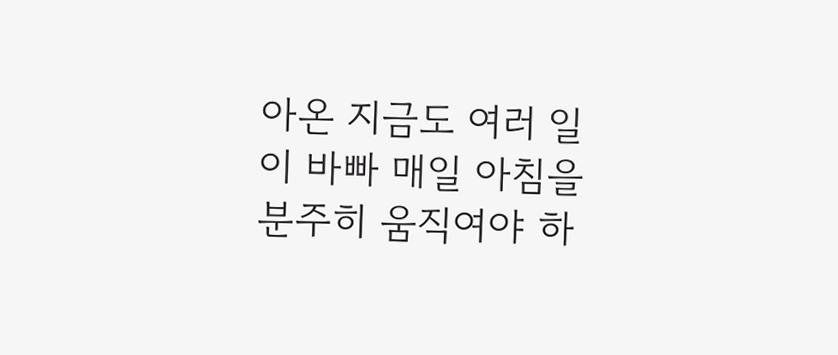아온 지금도 여러 일이 바빠 매일 아침을 분주히 움직여야 하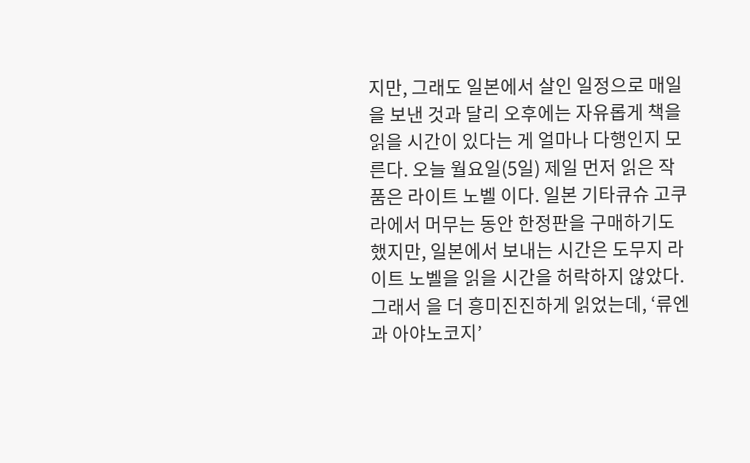지만, 그래도 일본에서 살인 일정으로 매일을 보낸 것과 달리 오후에는 자유롭게 책을 읽을 시간이 있다는 게 얼마나 다행인지 모른다. 오늘 월요일(5일) 제일 먼저 읽은 작품은 라이트 노벨 이다. 일본 기타큐슈 고쿠라에서 머무는 동안 한정판을 구매하기도 했지만, 일본에서 보내는 시간은 도무지 라이트 노벨을 읽을 시간을 허락하지 않았다. 그래서 을 더 흥미진진하게 읽었는데, ‘류엔과 아야노코지’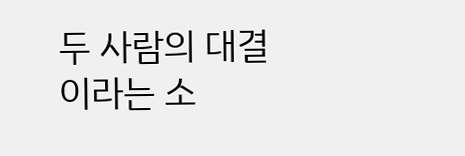두 사람의 대결이라는 소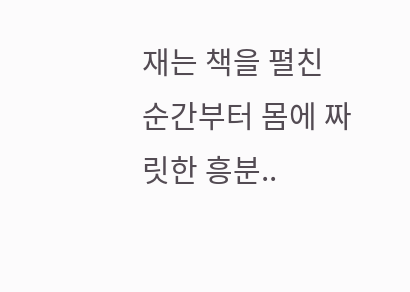재는 책을 펼친 순간부터 몸에 짜릿한 흥분..